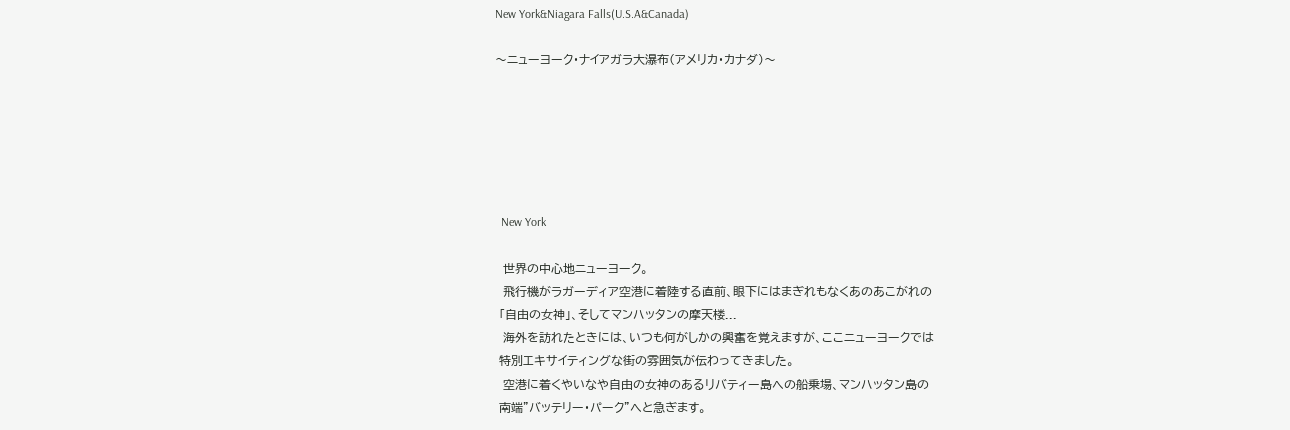New York&Niagara Falls(U.S.A&Canada)

〜ニューヨーク・ナイアガラ大瀑布(アメリカ・カナダ)〜






  New York

  世界の中心地ニューヨーク。
  飛行機がラガーディア空港に着陸する直前、眼下にはまぎれもなくあのあこがれの
 「自由の女神」、そしてマンハッタンの摩天楼...
  海外を訪れたときには、いつも何がしかの興奮を覚えますが、ここニューヨークでは
 特別エキサイティングな街の雰囲気が伝わってきました。
  空港に着くやいなや自由の女神のあるリバティー島への船乗場、マンハッタン島の
 南端”バッテリー・パーク”へと急ぎます。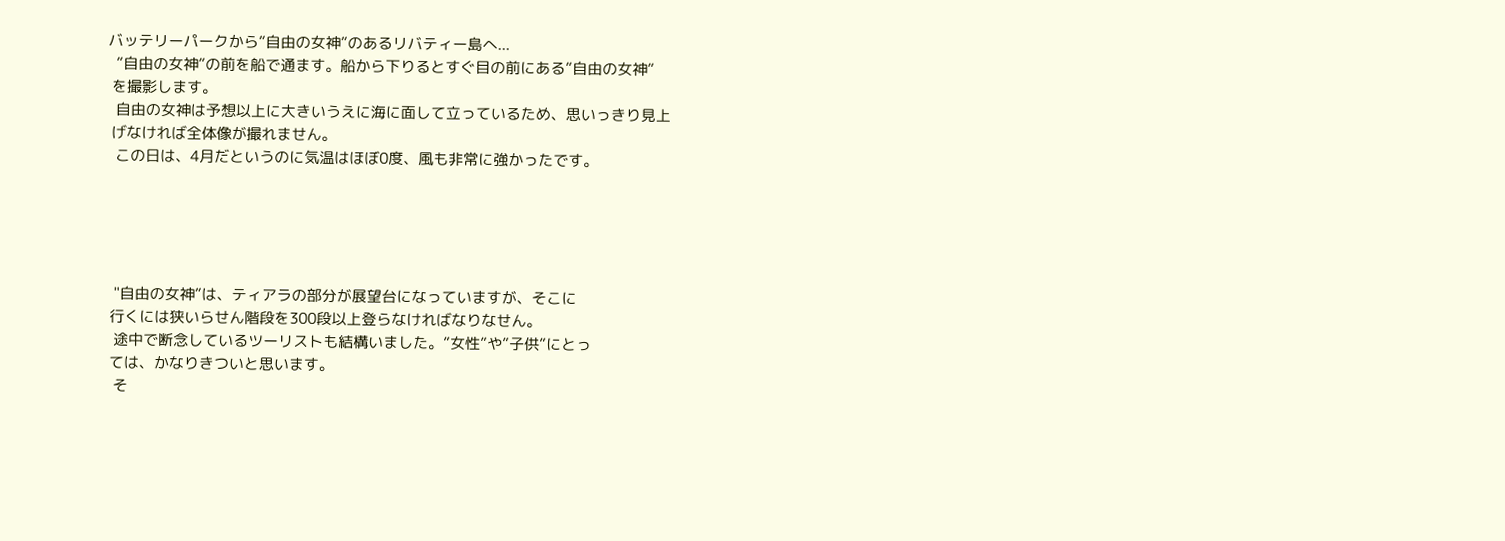バッテリーパークから”自由の女神”のあるリバティー島へ...
  ”自由の女神”の前を船で通ます。船から下りるとすぐ目の前にある”自由の女神”
 を撮影します。
  自由の女神は予想以上に大きいうえに海に面して立っているため、思いっきり見上
 げなければ全体像が撮れません。
  この日は、4月だというのに気温はほぼ0度、風も非常に強かったです。





  "自由の女神”は、ティアラの部分が展望台になっていますが、そこに
 行くには狭いらせん階段を300段以上登らなければなりなせん。
  途中で断念しているツーリストも結構いました。”女性”や”子供”にとっ
 ては、かなりきついと思います。
  そ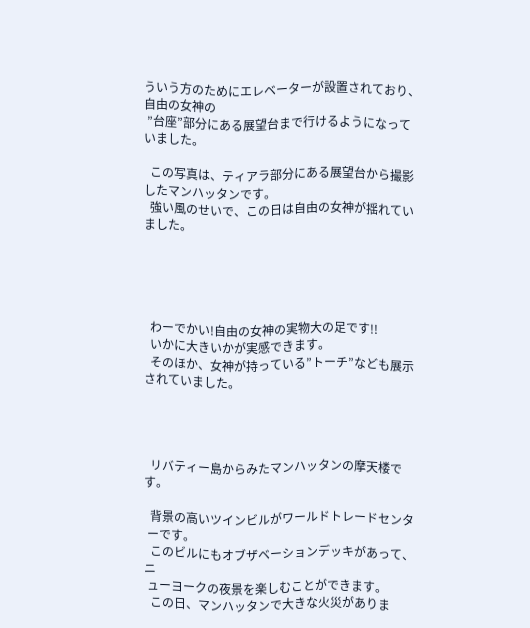ういう方のためにエレベーターが設置されており、自由の女神の
 ”台座”部分にある展望台まで行けるようになっていました。

  この写真は、ティアラ部分にある展望台から撮影したマンハッタンです。
  強い風のせいで、この日は自由の女神が揺れていました。





  わーでかい!自由の女神の実物大の足です!!
  いかに大きいかが実感できます。
  そのほか、女神が持っている”トーチ”なども展示されていました。




  リバティー島からみたマンハッタンの摩天楼です。

  背景の高いツインビルがワールドトレードセンタ
 ーです。
  このビルにもオブザベーションデッキがあって、ニ
 ューヨークの夜景を楽しむことができます。
  この日、マンハッタンで大きな火災がありま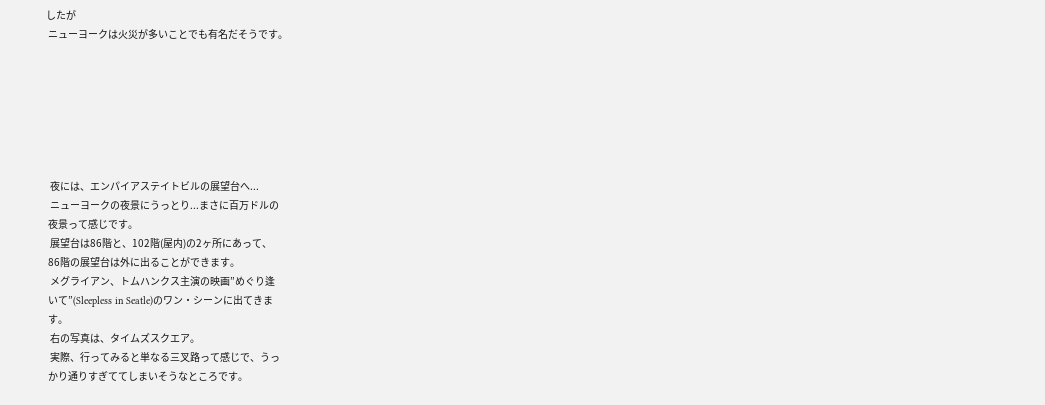したが
 ニューヨークは火災が多いことでも有名だそうです。







  夜には、エンパイアステイトビルの展望台へ...
  ニューヨークの夜景にうっとり...まさに百万ドルの
 夜景って感じです。
  展望台は86階と、102階(屋内)の2ヶ所にあって、
 86階の展望台は外に出ることができます。
  メグライアン、トムハンクス主演の映画”めぐり逢
 いて”(Sleepless in Seatle)のワン・シーンに出てきま
 す。
  右の写真は、タイムズスクエア。
  実際、行ってみると単なる三叉路って感じで、うっ
 かり通りすぎててしまいそうなところです。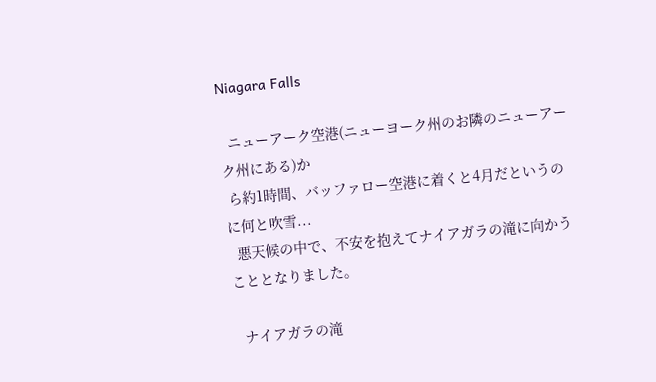Niagara Falls

  ニューアーク空港(ニューヨーク州のお隣のニューアーク州にある)か
 ら約1時間、バッファロー空港に着くと4月だというのに何と吹雪...
  悪天候の中で、不安を抱えてナイアガラの滝に向かうこととなりました。

  ナイアガラの滝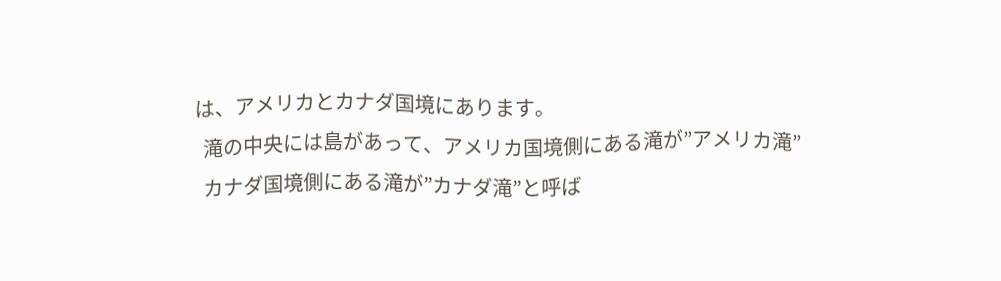は、アメリカとカナダ国境にあります。
  滝の中央には島があって、アメリカ国境側にある滝が”アメリカ滝”
  カナダ国境側にある滝が”カナダ滝”と呼ば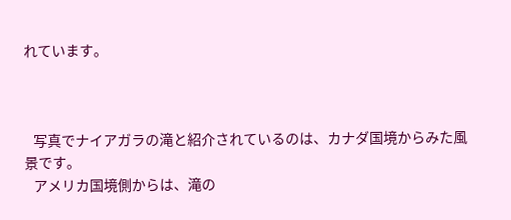れています。



   写真でナイアガラの滝と紹介されているのは、カナダ国境からみた風景です。
   アメリカ国境側からは、滝の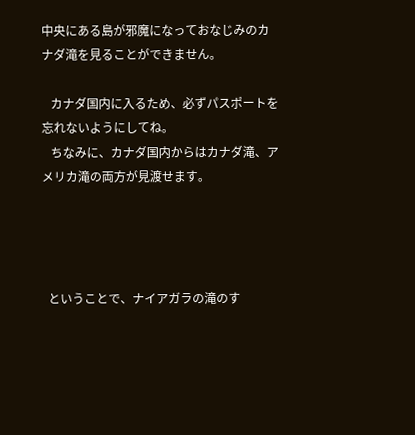中央にある島が邪魔になっておなじみのカナダ滝を見ることができません。

   カナダ国内に入るため、必ずパスポートを忘れないようにしてね。
   ちなみに、カナダ国内からはカナダ滝、アメリカ滝の両方が見渡せます。




  ということで、ナイアガラの滝のす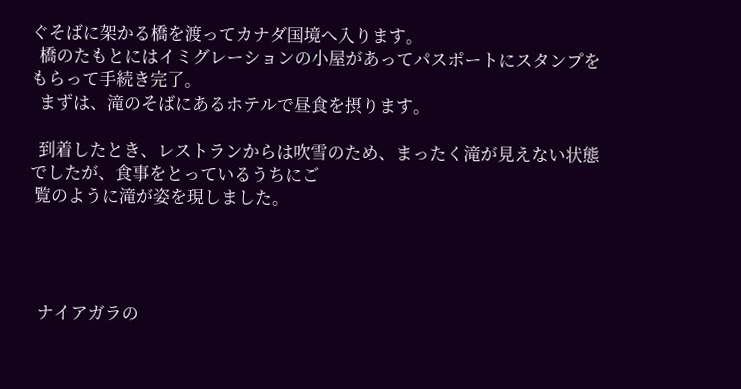ぐそばに架かる橋を渡ってカナダ国境へ入ります。
  橋のたもとにはイミグレーションの小屋があってパスポートにスタンプをもらって手続き完了。
  まずは、滝のそばにあるホテルで昼食を摂ります。

  到着したとき、レストランからは吹雪のため、まったく滝が見えない状態でしたが、食事をとっているうちにご
 覧のように滝が姿を現しました。




  ナイアガラの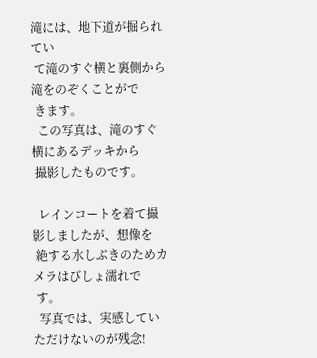滝には、地下道が掘られてい
 て滝のすぐ横と裏側から滝をのぞくことがで
 きます。
  この写真は、滝のすぐ横にあるデッキから
 撮影したものです。

  レインコートを着て撮影しましたが、想像を
 絶する水しぶきのためカメラはびしょ濡れで
 す。
  写真では、実感していただけないのが残念!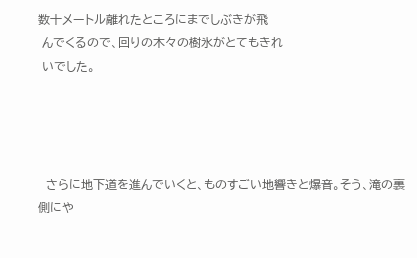数十メートル離れたところにまでしぶきが飛
 んでくるので、回りの木々の樹氷がとてもきれ
 いでした。




  さらに地下道を進んでいくと、ものすごい地響きと爆音。そう、滝の裏側にや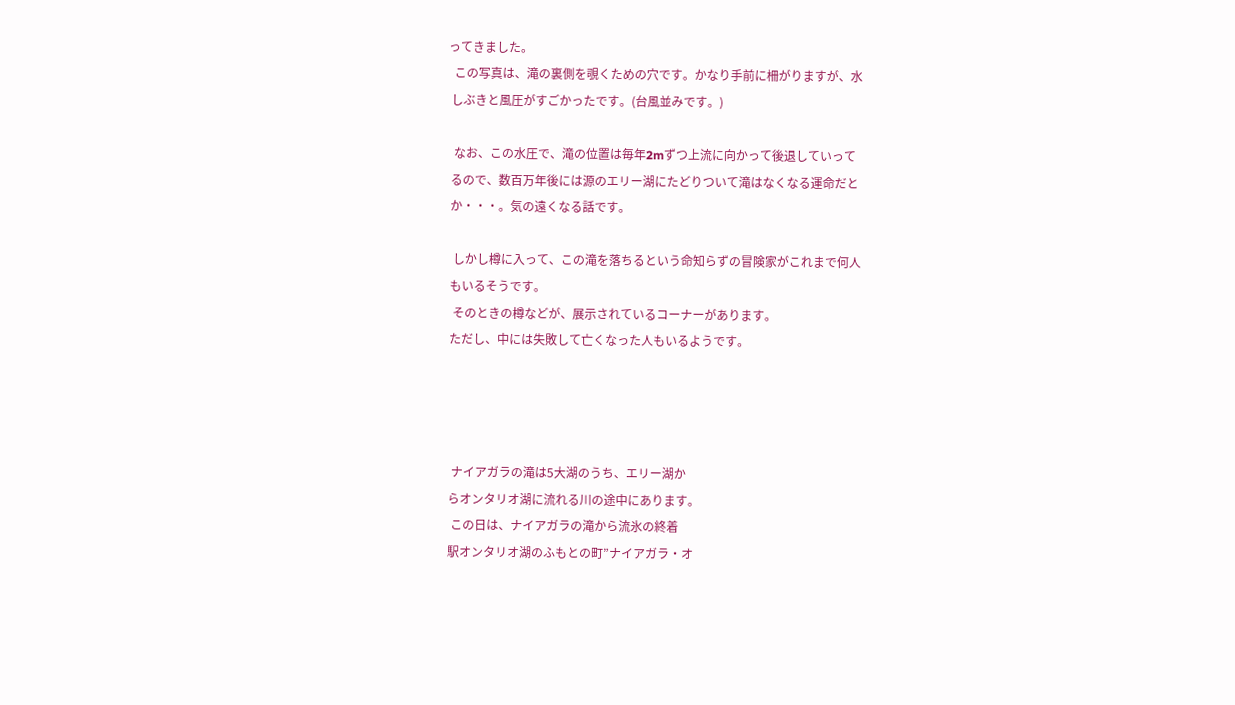ってきました。
  この写真は、滝の裏側を覗くための穴です。かなり手前に柵がりますが、水
 しぶきと風圧がすごかったです。(台風並みです。)

  なお、この水圧で、滝の位置は毎年2mずつ上流に向かって後退していって
 るので、数百万年後には源のエリー湖にたどりついて滝はなくなる運命だと
 か・・・。気の遠くなる話です。

  しかし樽に入って、この滝を落ちるという命知らずの冒険家がこれまで何人
 もいるそうです。
  そのときの樽などが、展示されているコーナーがあります。
 ただし、中には失敗して亡くなった人もいるようです。




  ナイアガラの滝は5大湖のうち、エリー湖か
 らオンタリオ湖に流れる川の途中にあります。
  この日は、ナイアガラの滝から流氷の終着
 駅オンタリオ湖のふもとの町”ナイアガラ・オ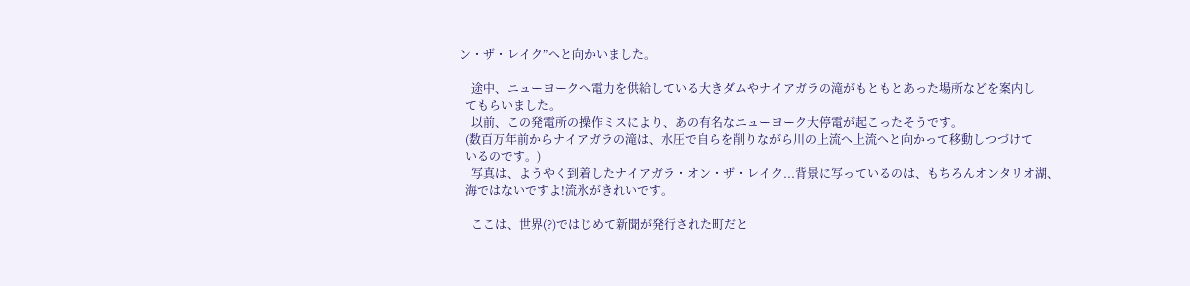ン・ザ・レイク”へと向かいました。

    途中、ニューヨークへ電力を供給している大きダムやナイアガラの滝がもともとあった場所などを案内し
  てもらいました。
    以前、この発電所の操作ミスにより、あの有名なニューヨーク大停電が起こったそうです。
  (数百万年前からナイアガラの滝は、水圧で自らを削りながら川の上流へ上流へと向かって移動しつづけて
  いるのです。)
    写真は、ようやく到着したナイアガラ・オン・ザ・レイク...背景に写っているのは、もちろんオンタリオ湖、
  海ではないですよ!流氷がきれいです。

    ここは、世界(?)ではじめて新聞が発行された町だと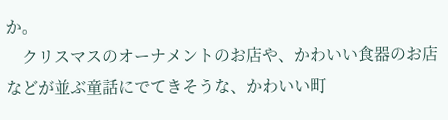か。
    クリスマスのオーナメントのお店や、かわいい食器のお店などが並ぶ童話にでてきそうな、かわいい町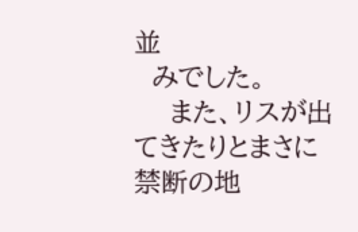並
  みでした。
    また、リスが出てきたりとまさに禁断の地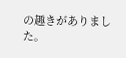の趣きがありました。